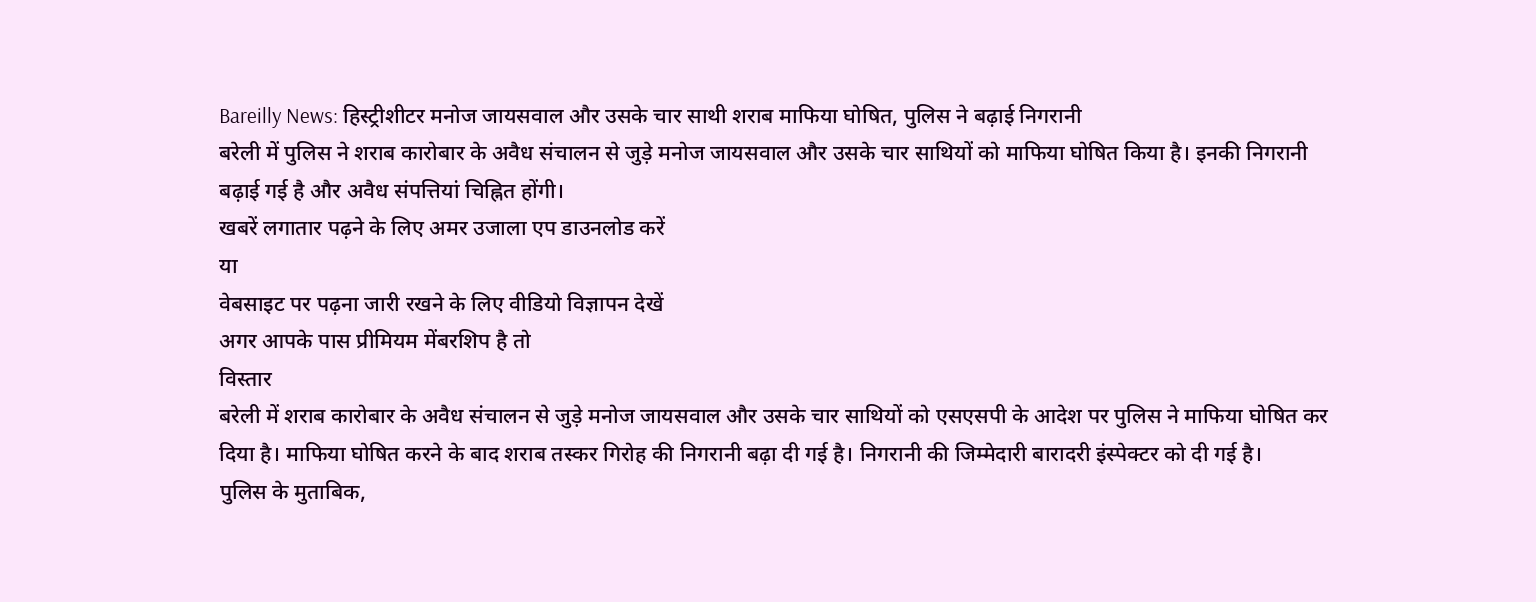Bareilly News: हिस्ट्रीशीटर मनोज जायसवाल और उसके चार साथी शराब माफिया घोषित, पुलिस ने बढ़ाई निगरानी
बरेली में पुलिस ने शराब कारोबार के अवैध संचालन से जुड़े मनोज जायसवाल और उसके चार साथियों को माफिया घोषित किया है। इनकी निगरानी बढ़ाई गई है और अवैध संपत्तियां चिह्नित होंगी।
खबरें लगातार पढ़ने के लिए अमर उजाला एप डाउनलोड करें
या
वेबसाइट पर पढ़ना जारी रखने के लिए वीडियो विज्ञापन देखें
अगर आपके पास प्रीमियम मेंबरशिप है तो
विस्तार
बरेली में शराब कारोबार के अवैध संचालन से जुड़े मनोज जायसवाल और उसके चार साथियों को एसएसपी के आदेश पर पुलिस ने माफिया घोषित कर दिया है। माफिया घोषित करने के बाद शराब तस्कर गिरोह की निगरानी बढ़ा दी गई है। निगरानी की जिम्मेदारी बारादरी इंस्पेक्टर को दी गई है।
पुलिस के मुताबिक,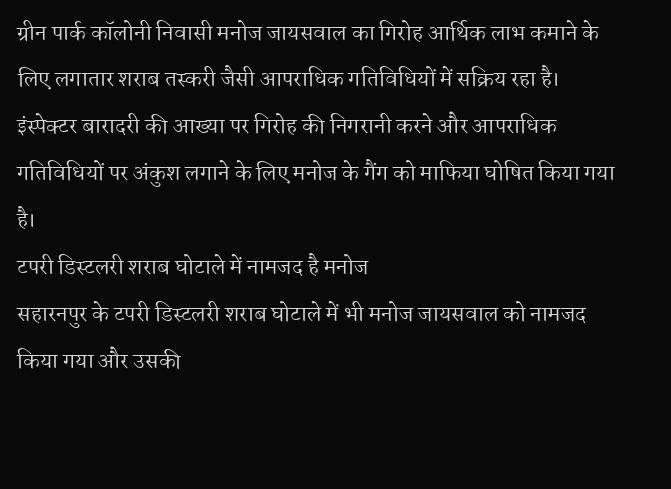ग्रीन पार्क कॉलोनी निवासी मनोज जायसवाल का गिरोह आर्थिक लाभ कमाने के लिए लगातार शराब तस्करी जैसी आपराधिक गतिविधियों में सक्रिय रहा है। इंस्पेक्टर बारादरी की आख्या पर गिरोह की निगरानी करने और आपराधिक गतिविधियों पर अंकुश लगाने के लिए मनोज के गैंग को माफिया घोषित किया गया है।
टपरी डिस्टलरी शराब घोटाले में नामजद है मनोज
सहारनपुर के टपरी डिस्टलरी शराब घोटाले में भी मनोज जायसवाल को नामजद किया गया और उसकी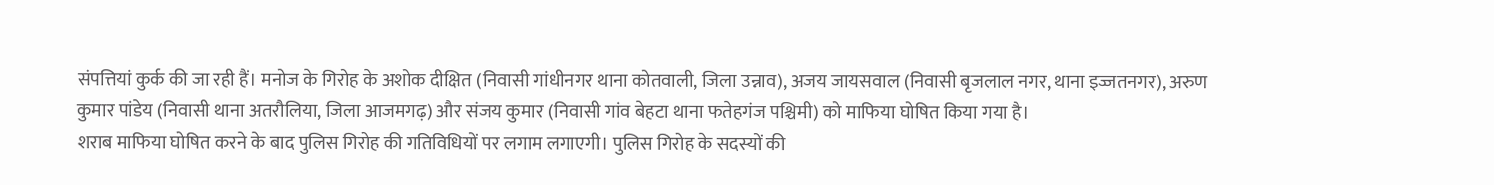संपत्तियां कुर्क की जा रही हैं। मनोज के गिरोह के अशोक दीक्षित (निवासी गांधीनगर थाना कोतवाली, जिला उन्नाव), अजय जायसवाल (निवासी बृजलाल नगर, थाना इज्जतनगर), अरुण कुमार पांडेय (निवासी थाना अतरौलिया, जिला आजमगढ़) और संजय कुमार (निवासी गांव बेहटा थाना फतेहगंज पश्चिमी) को माफिया घोषित किया गया है।
शराब माफिया घोषित करने के बाद पुलिस गिरोह की गतिविधियों पर लगाम लगाएगी। पुलिस गिरोह के सदस्यों की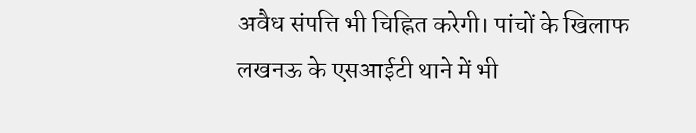अवैध संपत्ति भी चिह्नित करेगी। पांचों के खिलाफ लखनऊ के एसआईटी थाने में भी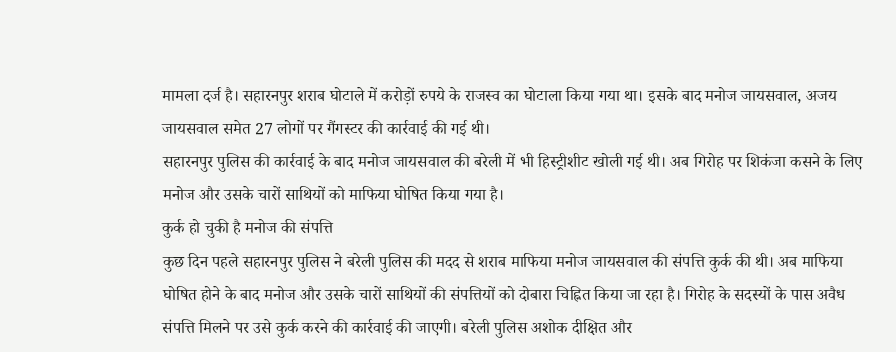मामला दर्ज है। सहारनपुर शराब घोटाले में करोड़ों रुपये के राजस्व का घोटाला किया गया था। इसके बाद मनोज जायसवाल, अजय जायसवाल समेत 27 लोगों पर गैंगस्टर की कार्रवाई की गई थी।
सहारनपुर पुलिस की कार्रवाई के बाद मनोज जायसवाल की बरेली में भी हिस्ट्रीशीट खोली गई थी। अब गिरोह पर शिकंजा कसने के लिए मनोज और उसके चारों साथियों को माफिया घोषित किया गया है।
कुर्क हो चुकी है मनोज की संपत्ति
कुछ दिन पहले सहारनपुर पुलिस ने बरेली पुलिस की मदद से शराब माफिया मनोज जायसवाल की संपत्ति कुर्क की थी। अब माफिया घोषित होने के बाद मनोज और उसके चारों साथियों की संपत्तियों को दोबारा चिह्नित किया जा रहा है। गिरोह के सदस्यों के पास अवैध संपत्ति मिलने पर उसे कुर्क करने की कार्रवाई की जाएगी। बरेली पुलिस अशोक दीक्षित और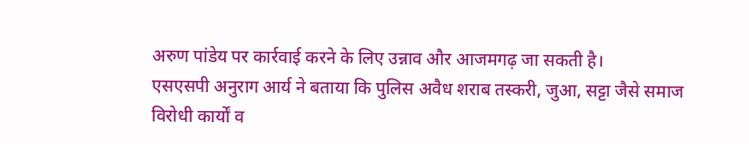अरुण पांडेय पर कार्रवाई करने के लिए उन्नाव और आजमगढ़ जा सकती है।
एसएसपी अनुराग आर्य ने बताया कि पुलिस अवैध शराब तस्करी, जुआ, सट्टा जैसे समाज विरोधी कार्यों व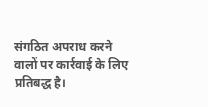संगठित अपराध करने वालों पर कार्रवाई के लिए प्रतिबद्ध है।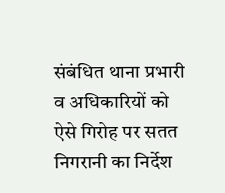संबंधित थाना प्रभारी व अधिकारियों को ऐसे गिरोह पर सतत निगरानी का निर्देश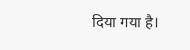दिया गया है।